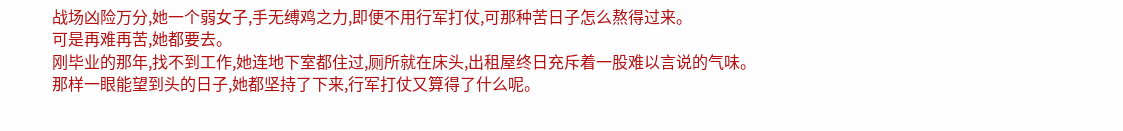战场凶险万分,她一个弱女子,手无缚鸡之力,即便不用行军打仗,可那种苦日子怎么熬得过来。
可是再难再苦,她都要去。
刚毕业的那年,找不到工作,她连地下室都住过,厕所就在床头,出租屋终日充斥着一股难以言说的气味。
那样一眼能望到头的日子,她都坚持了下来,行军打仗又算得了什么呢。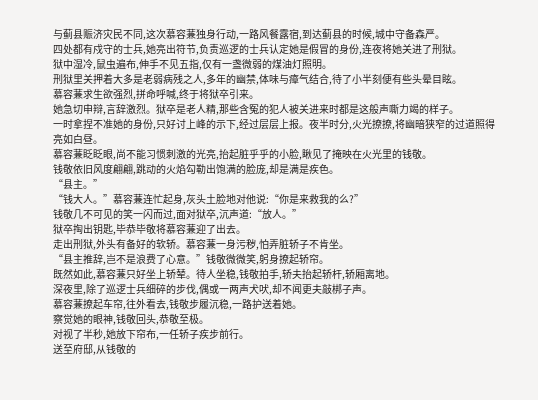与蓟县赈济灾民不同,这次慕容蒹独身行动,一路风餐露宿,到达蓟县的时候,城中守备森严。
四处都有戍守的士兵,她亮出符节,负责巡逻的士兵认定她是假冒的身份,连夜将她关进了刑狱。
狱中湿冷,鼠虫遍布,伸手不见五指,仅有一盏微弱的煤油灯照明。
刑狱里关押着大多是老弱病残之人,多年的幽禁,体味与瘴气结合,待了小半刻便有些头晕目眩。
慕容蒹求生欲强烈,拼命呼喊,终于将狱卒引来。
她急切申辩,言辞激烈。狱卒是老人精,那些含冤的犯人被关进来时都是这般声嘶力竭的样子。
一时拿捏不准她的身份,只好讨上峰的示下,经过层层上报。夜半时分,火光撩撩,将幽暗狭窄的过道照得亮如白昼。
慕容蒹眨眨眼,尚不能习惯刺激的光亮,抬起脏乎乎的小脸,瞅见了掩映在火光里的钱敬。
钱敬依旧风度翩翩,跳动的火焰勾勒出饱满的脸庞,却是满是疾色。
“县主。”
“钱大人。”慕容蒹连忙起身,灰头土脸地对他说:“你是来救我的么?”
钱敬几不可见的笑一闪而过,面对狱卒,沉声道:“放人。”
狱卒掏出钥匙,毕恭毕敬将慕容蒹迎了出去。
走出刑狱,外头有备好的软轿。慕容蒹一身污秽,怕弄脏轿子不肯坐。
“县主推辞,岂不是浪费了心意。”钱敬微微笑,躬身撩起轿帘。
既然如此,慕容蒹只好坐上轿辇。待人坐稳,钱敬拍手,轿夫抬起轿杆,轿厢离地。
深夜里,除了巡逻士兵细碎的步伐,偶或一两声犬吠,却不闻更夫敲梆子声。
慕容蒹撩起车帘,往外看去,钱敬步履沉稳,一路护送着她。
察觉她的眼神,钱敬回头,恭敬至极。
对视了半秒,她放下帘布,一任轿子疾步前行。
送至府邸,从钱敬的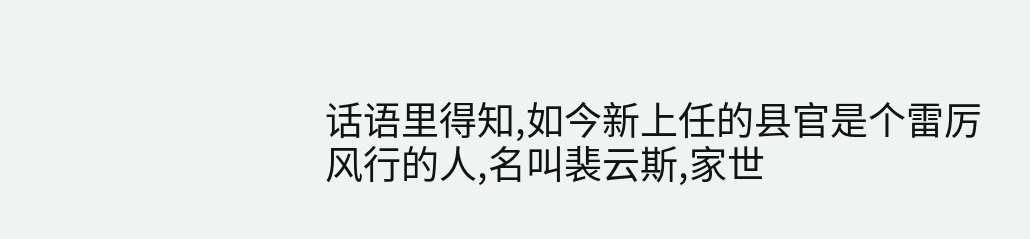话语里得知,如今新上任的县官是个雷厉风行的人,名叫裴云斯,家世